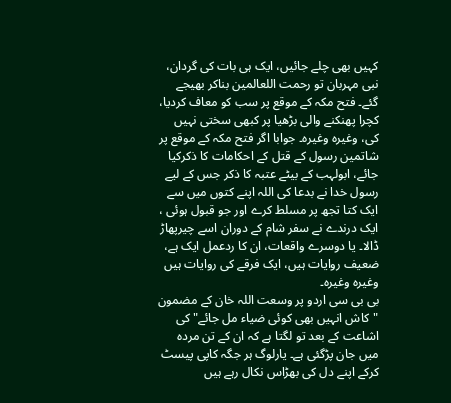کہیں بھی چلے جائیں، ایک ہی بات کی گردان، نبی مہربان تو رحمت اللعالمین بناکر بھیجے گئے۔ فتح مکہ کے موقع پر سب کو معاف کردیا، کچرا پھنکنے والی بڑھیا پر کبھی سختی نہیں کی، وغیرہ وغیرہ۔ جوابا اگر فتح مکہ کے موقع پر شاتمین رسول کے قتل کے احکامات کا ذکرکیا جائے، ابولہب کے بیٹے عتبہ کا ذکر جس کے لیے رسول خدا نے بدعا کی اللہ اپنے کتوں میں سے ایک کتا تجھ پر مسلط کرے اور جو قبول ہوئی ، ایک درندے نے سفر شام کے دوران اسے چیرپھاڑ ڈالا۔ یا دوسرے واقعات، ان کا ردعمل ایک ہے، ضعیف روایات ہیں، ایک فرقے کی روایات ہیں وغیرہ وغیرہ۔
بی بی سی اردو پر وسعت اللہ خان کے مضمون "کاش انہیں بھی کوئی ضیاء مل جائے" کی اشاعت کے بعد تو لگتا ہے کہ ان کے تن مردہ میں جان پڑگئی ہے۔ یارلوگ ہر جگہ کاپی پیسٹ کرکے اپنے دل کی بھڑاس نکال رہے ہیں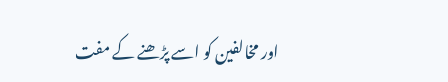اور مخالفین کو اسے پڑھنے کے مفت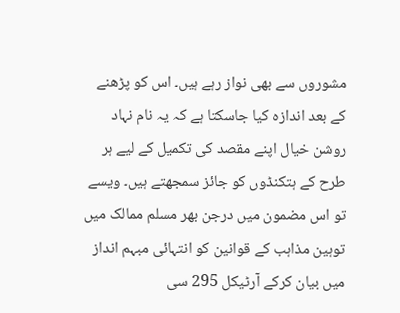مشوروں سے بھی نواز رہے ہیں۔ اس کو پڑھنے کے بعد اندازہ کیا جاسکتا ہے کہ یہ نام نہاد روشن خیال اپنے مقصد کی تکمیل کے لیے ہر طرح کے ہتکنڈوں کو جائز سمجھتے ہیں۔ ویسے تو اس مضمون میں درجن بھر مسلم ممالک میں توہین مذاہب کے قوانین کو انتہائی مبہم انداز میں بیان کرکے آرٹیکل 295 سی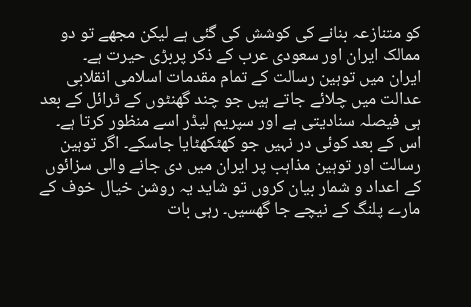کو متنازعہ بنانے کی کوشش کی گئی ہے لیکن مجھے تو دو ممالک ایران اور سعودی عرب کے ذکر پربڑی حیرت ہے۔
ایران میں توہین رسالت کے تمام مقدمات اسلامی انقلابی عدالت میں چلائے جاتے ہیں جو چند گھنٹوں کے ٹرائل کے بعد ہی فیصلہ سنادیتی ہے اور سپریم لیڈر اسے منظور کرتا ہے۔ اس کے بعد کوئی در نہیں جو کھٹکھٹایا جاسکے۔ اگر توہین رسالت اور توہین مذاہب پر ایران میں دی جانے والی سزائوں کے اعداد و شمار بیان کروں تو شاید یہ روشن خیال خوف کے مارے پلنگ کے نیچے جا گھسیں۔ رہی بات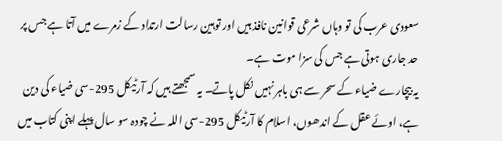سعودی عرب کی تو وہاں شرعی قوانین نافذ ہیں اور توہین رسالت ارتداد کے زمرے میں آتا ہے جس پر حد جاری ہوتی ہے جس کی سزا موت ہے۔
یہ بیچارے ضیاء کے سحر سے ہی باہر نہیں نکل پاتے۔ یہ سمجھتے ہیں کہ آرٹیکل 295-سی ضیاء کی دین ہے، اوئے عقل کے اندھوں، اسلام کا آرٹیکل 295-سی اللہ نے چودہ سو سال پہلے اپنی کتاب میں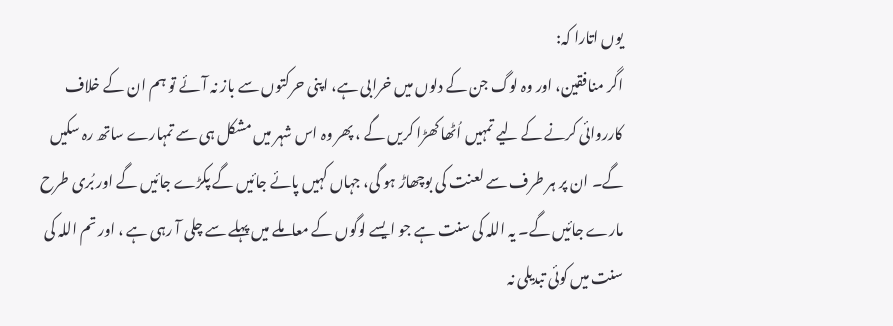یوں اتارا کہ:
اگر منافقین، اور وہ لوگ جن کے دلوں میں خرابی ہے، اپنی حرکتوں سے باز نہ آئے تو ہم ان کے خلاف کارروائی کرنے کے لیے تمہیں اُٹھا کھڑا کریں گے ، پھر وہ اس شہر میں مشکل ہی سے تمہارے ساتھ رہ سکیں گے۔ ان پر ہر طرف سے لعنت کی بوچھاڑ ہو گی، جہاں کہیں پائے جائیں گے پکڑے جائیں گے اور بُری طرح مارے جائیں گے۔ یہ اللہ کی سنت ہے جو ایسے لوگوں کے معاملے میں پہلے سے چلی آ رہی ہے ، اور تم اللہ کی سنت میں کوئی تبدیلی نہ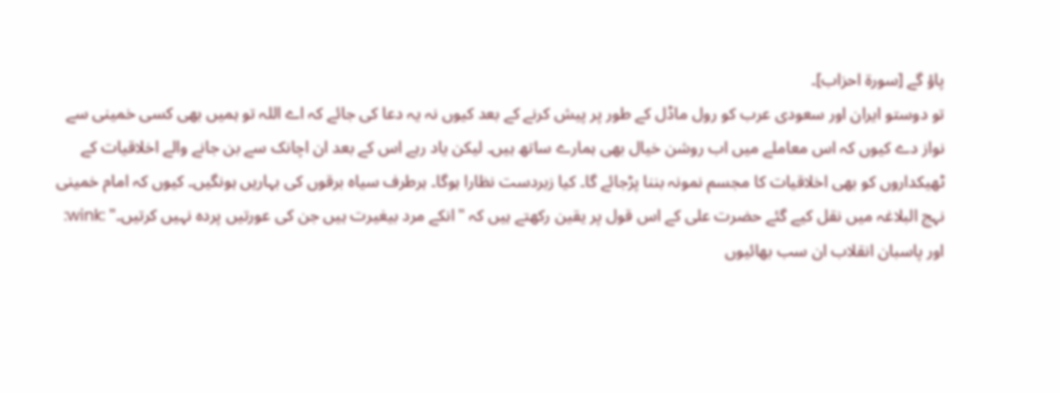پاؤ گے [سورۃ احزاب]۔
تو دوستو ایران اور سعودی عرب کو رول ماڈل کے طور پر پیش کرنے کے بعد کیوں نہ یہ دعا کی جائے کہ اے اللہ تو ہمیں بھی کسی خمینی سے نواز دے کیوں کہ اس معاملے میں اب روشن خیال بھی ہمارے ساتھ ہیں۔ لیکن یاد رہے اس کے بعد ان اچانک سے بن جانے والے اخلاقیات کے ٹھیکداروں کو بھی اخلاقیات کا مجسم نمونہ بننا پڑجائے گا۔ کیا زبردست نظارا ہوگا۔ ہرطرف سیاہ برقوں کی بہاریں ہونگیں۔ کیوں کہ امام خمینی نہج البلاغہ میں نقل کیے گئے حضرت علی کے اس قول پر یقین رکھتے ہیں کہ "انکے مرد بیغیرت ہیں جن کی عورتیں پردہ نہیں کرتیں۔" :wink: اور پاسبان انقلاب ان سب بھائیوں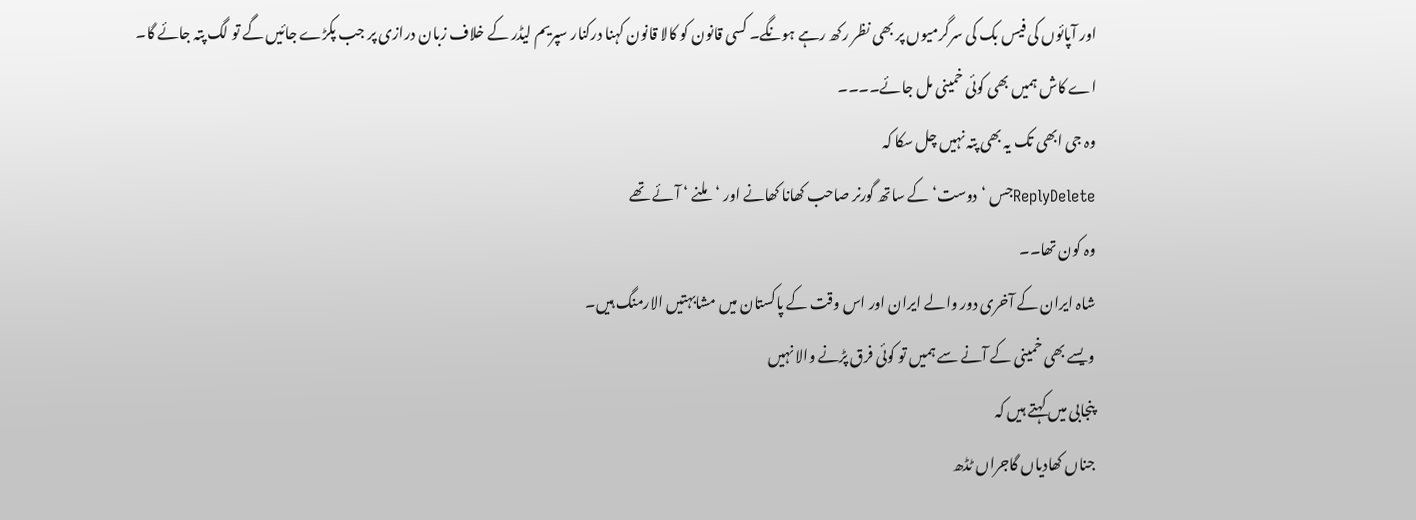اور آپائوں کی فیس بک کی سرگرمیوں پر بھی نظر رکھ رہے ہونگے۔ کسی قانون کو کالا قانون کہنا درکنار سپریم لیڈر کے خلاف زبان درازی پر جب پکڑے جائیں گے تو لگ پتہ جائے گا۔
اے کاش ہمیں بھی کوئی خمینی مل جائے۔۔۔۔
وہ جی ابھی تک یہ بھی پتہ نہیں چل سکا کہ
ReplyDeleteجس ‘دوست‘ کے ساتھ گورنر صاحب کھانا کھانے اور ‘ملنے ‘ آئے تھے
وہ کون تھا۔۔
شاہ ایران کے آخری دور والے ایران اور اس وقت کے پاکستان میں مشابہتیں الارمنگ ہیں۔
ویسے بھی خمینی کے آنے سے ہمیں تو کوئی فرق پڑنے والا نہیں
پنجابی میں کہتے ہیں کہ
جناں کھادیاں گاجراں ٹڈھ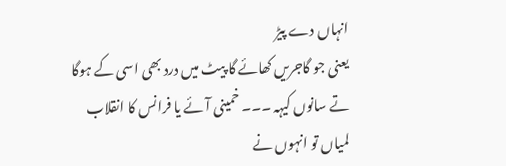انہاں دے پیڑ
یعنی جو گاجریں کھائے گا پیٹ میں درد بھی اسی کے ہوگا
تے سانوں کیہہ ۔۔۔ خمینی آئے یا فرانس کا انقلاب
لمیاں تو انہوں نے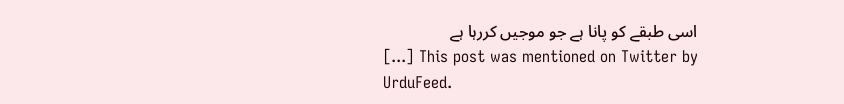اسی طبقے کو پانا ہے جو موجیں کررہا ہے
[...] This post was mentioned on Twitter by UrduFeed.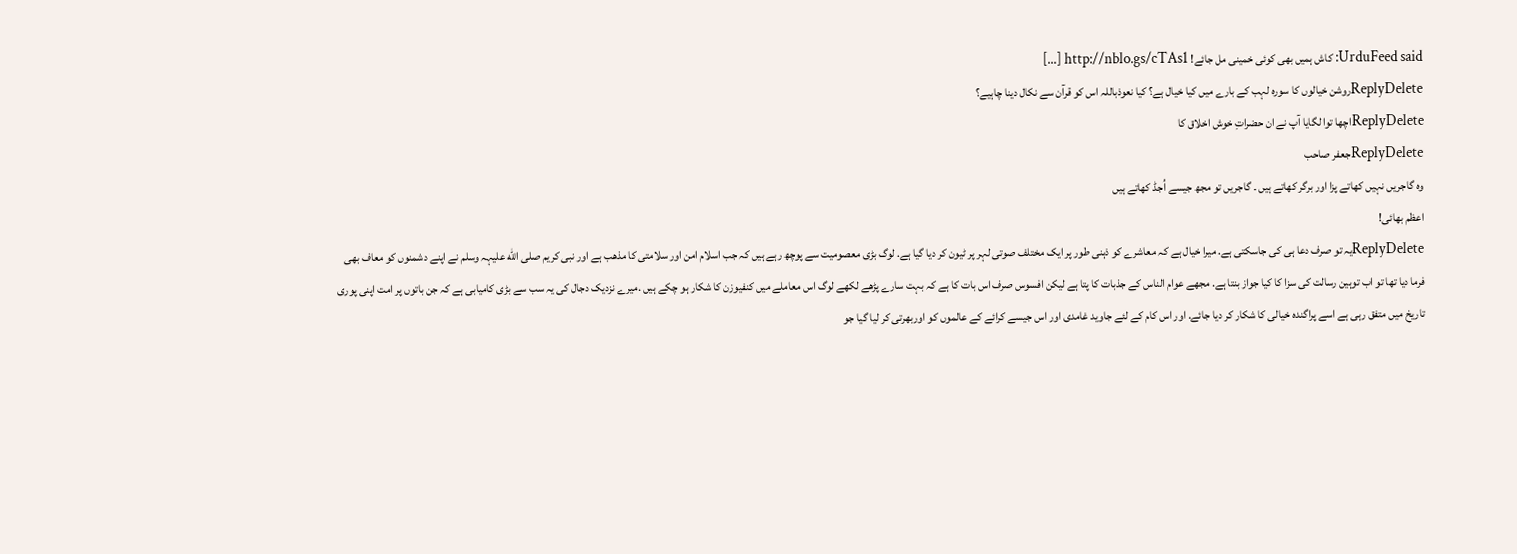UrduFeed said: کاش ہمیں بھی کوئی خمینی مل جائے! http://nblo.gs/cTAs1 [...]
ReplyDeleteروشن خیالوں کا سورہ لہب کے بارے میں کیا خیال ہے؟ کیا نعوذباللہ اس کو قرآن سے نکال دینا چاہیے؟
ReplyDeleteاچھا توا لگايا آپ نے ان حضراتِ خوش اخلاق کا
ReplyDeleteجعفر صاحب
وہ گاجريں نہيں کھاتے پزا اور برگر کھاتے ہيں ۔ گاجريں تو مجھ جيسے اُجڈ کھاتے ہيں
اعظم بھائی!
ReplyDeleteیہ تو صرف دعا ہی کی جاسکتی ہے. میرا خیال ہے کہ معاشرے کو ذہنی طور پر ایک مختلف صوتی لہر پر ٹیون کر دیا گیا ہے. لوگ بڑی معصومیت سے پوچھ رہے ہیں کہ جب اسلام امن اور سلامتی کا مذھب ہے اور نبی کریم صلی الله علیہہ وسلم نے اپنے دشمنوں کو معاف بھی فرما دیا تھا تو اب توہین رسالت کی سزا کا کیا جواز بنتا ہے. مجھے عوام الناس کے جذبات کا پتا ہے لیکن افسوس صرف اس بات کا ہے کہ بہت سارے پڑھے لکھے لوگ اس معاملے میں کنفیوزن کا شکار ہو چکے ہیں .میرے نزدیک دجال کی یہ سب سے بڑی کامیابی ہے کہ جن باتوں پر امت اپنی پوری تاریخ میں متفق رہی ہے اسے پراگندہ خیالی کا شکار کر دیا جائے. اور اس کام کے لئے جاوید غامدی اور اس جیسے کرائے کے عالموں کو اوربھرتی کر لیا گیا جو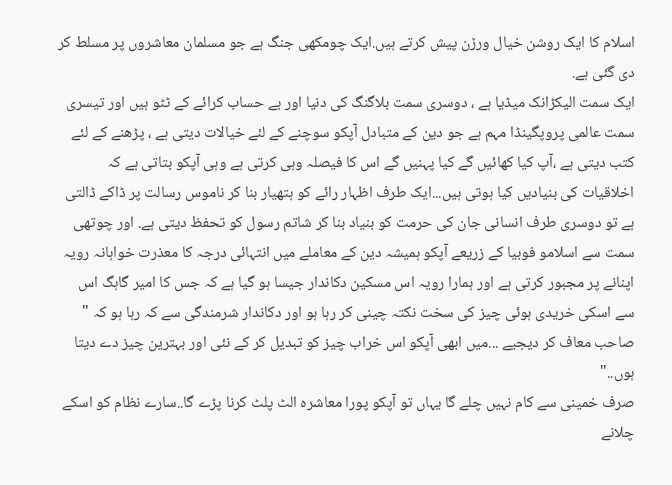اسلام کا ایک روشن خیال ورڒن پیش کرتے ہیں.ایک چومکھی جنگ ہے جو مسلمان معاشروں پر مسلط کر دی گئی ہے.
ایک سمت الیکڑانک میڈیا ہے ، دوسری سمت بلاگنگ کی دنیا اور بے حساب کرائے کے ٹٹو ہیں اور تیسری سمت عالمی پروپگینڈا مہم ہے جو دین کے متبادل آپکو سوچنے کے لئے خیالات دیتی ہے ، پڑھنے کے لئے کتب دیتی ہے ،آپ کیا کھائیں گے کیا پہنیں گے اس کا فیصلہ وہی کرتی ہے وہی آپکو بتاتی ہے کہ اخلاقیات کی بنیادیں کیا ہوتی ہیں...ایک طرف اظہار رائے کو ہتھیار بنا کر ناموس رسالت پر ڈاکے ڈالتی ہے تو دوسری طرف انسانی جان کی حرمت کو بنیاد بنا کر شاتم رسول کو تحفظ دیتی ہے. اور چوتھی سمت سے اسلامو فوبیا کے زریعے آپکو ہمیشہ دین کے معاملے میں انتہائی درجہ کا معذرت خواہانہ رویہ اپنانے پر مجبور کرتی ہے اور ہمارا رویہ اس مسکین دکاندار جیسا ہو گیا ہے کہ جس کا امیر گاہگ اس سے اسکی خریدی ہوئی چیز کی سخت نکتہ چینی کر رہا ہو اور دکاندار شرمندگی سے کہ رہا ہو کہ " صاحب معاف کر دیجیے ...میں ابھی آپکو اس خراب چیز کو تبدیل کر کے نئی اور بہترین چیز دے دیتا ہوں.."
صرف خمینی سے کام نہیں چلے گا یہاں تو آپکو پورا معاشرہ الٹ پلٹ کرنا پڑے گا..سارے نظام کو اسکے چلانے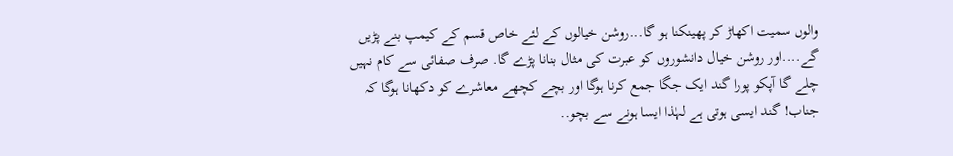والوں سمیت اکھاڑ کر پھینکنا ہو گا...روشن خیالوں کے لئے خاص قسم کے کیمپ بنے پڑیں گے....اور روشن خیال دانشوروں کو عبرت کی مثال بنانا پڑے گا. صرف صفائی سے کام نہیں چلے گا آپکو پورا گند ایک جگا جمع کرنا ہوگا اور بچے کچھے معاشرے کو دکھانا ہوگا کہ جناب! گند ایسی ہوتی ہے لہٰذا ایسا ہونے سے بچو..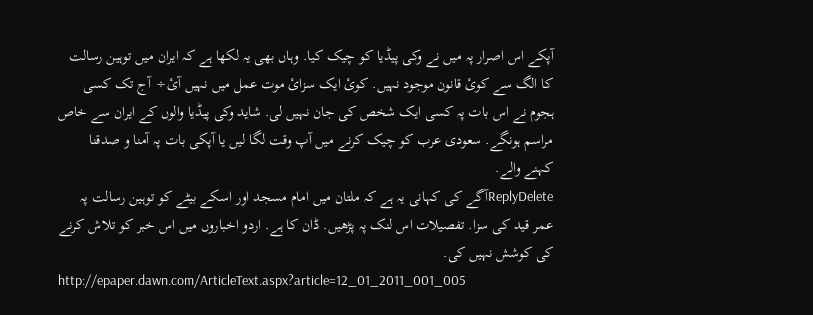آپکے اس اصرار پہ میں نے وکی پیڈیا کو چیک کیا. وہاں بھی یہ لکھا ہے کہ ایران میں توہین رسالت کا الگ سے کوئ قانون موجود نہیں. کوئ ایک سزائ موت عمل میں نہیں آئ÷ آج تک کسی ہجوم نے اس بات پہ کسی ایک شخص کی جان نہیں لی. شاید وکی پیڈیا والوں کے ایران سے خاص مراسم ہونگے. سعودی عرب کو چیک کرنے میں آپ وقت لگا لیں یا آپکی بات پہ آمنا و صدقنا کہنے والے.
ReplyDeleteآگے کی کہانی یہ ہے کہ ملتان میں امام مسجد اور اسکے بیٹے کو توہین رسالت پہ عمر قید کی سزا. تفصیلات اس لنک پہ پڑھیں. ڈان کا ہے. اردو اخباروں میں اس خبر کو تلاش کرنے کی کوشش نہیں کی.
http://epaper.dawn.com/ArticleText.aspx?article=12_01_2011_001_005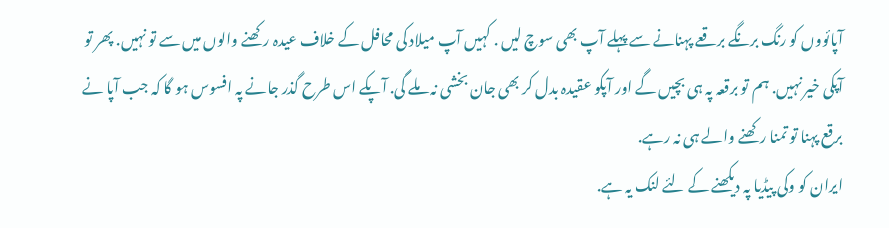آپائووں کو رنگ برنگے برقعے پہنانے سے پہلے آپ بھی سوچ لیں . کہیں آپ میلاد کی محافل کے خلاف عیدہ رکھنے والوں میں سے تو نہیں. پھر تو آپکی خیر نہیں. ہم تو برقعہ پہ ہی بچیں گے اور آپکو عقیدہ بدل کر بھی جان بخشی نہ ملے گی. آپکے اس طرح گذر جانے پہ افسوس ہو گا کہ جب آپا نے برقع پہنا تو تمنا رکھنے والے ہی نہ رہے.
ایران کو وکی پیڈیا پہ دیکھنے کے لئے لنک یہ ہے.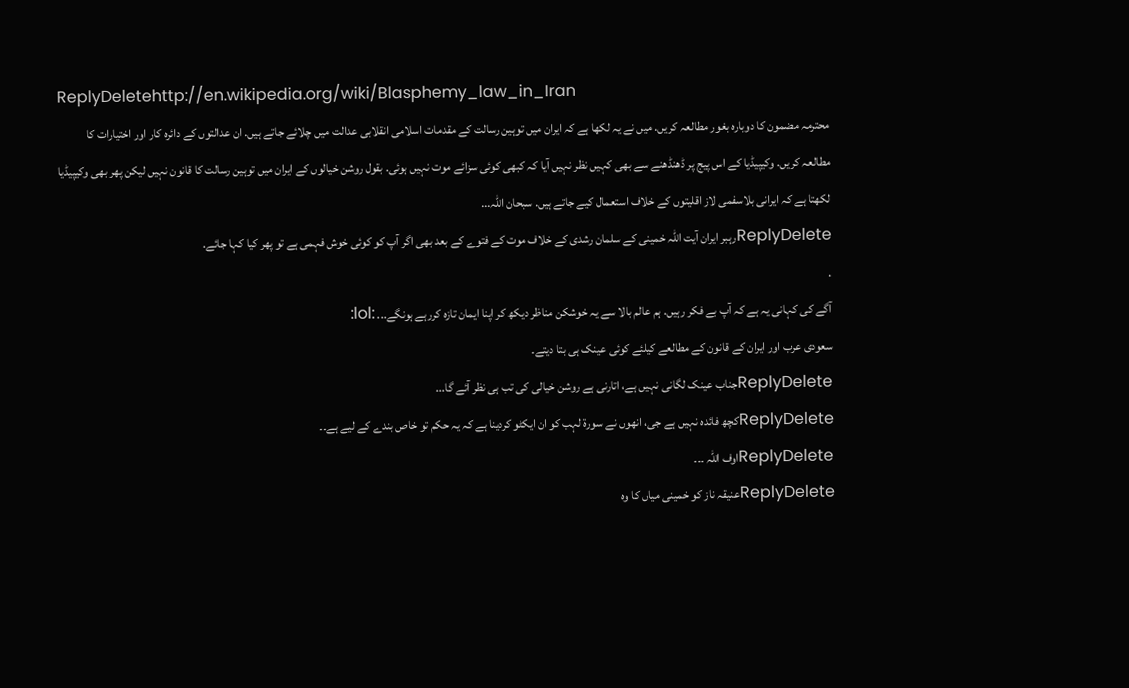ReplyDeletehttp://en.wikipedia.org/wiki/Blasphemy_law_in_Iran
محترمہ مضمون کا دوبارہ بغور مطالعہ کریں. میں نے یہ لکھا ہے کہ ایران میں توہین رسالت کے مقدمات اسلامی انقلابی عدالت میں چلائے جاتے ہیں. ان عدالتوں کے دائرہ کار اور اختیارات کا مطالعہ کریں. وکیپیڈیا کے اس پیج پر ڈھنڈھنے سے بھی کہیں نظر نہیں آیا کہ کبھی کوئی سزائے موت نہیں ہوئی. بقول روشن خیالوں کے ایران میں توہین رسالت کا قانون نہیں لیکن پھر بھی وکیپیڈیا لکھتا ہے کہ ایرانی بلاسفمی لاز اقلیتوں کے خلاف استعمال کیے جاتے ہیں. سبحان اللہ...
ReplyDeleteرہبر ایران آیت اللہ خمینی کے سلمان رشدی کے خلاف موت کے فتوے کے بعد بھی اگر آپ کو کوئی خوش فہمی ہے تو پھر کیا کہا جائے.
.
آگے کی کہانی یہ ہے کہ آپ بے فکر رہیں. ہم عالم بالا سے یہ خوشکن مناظر دیکھ کر اپنا ایمان تازہ کررہے ہونگے... :lol:
سعودی عرب اور ایران کے قانون کے مطالعے کیلئے کوئی عینک ہی بتا دیتے۔
ReplyDeleteجناب عینک لگانی نہیں ہے، اتارنی ہے روشن خیالی کی تب ہی نظر آئے گا...
ReplyDeleteکچھ فائدہ نہیں ہے جی، انھوں نے سورۃ لہب کو ان ایکٹو کردینا ہے کہ یہ حکم تو خاص بندے کے لیے ہے۔۔
ReplyDeleteاوف اللہ ۔۔۔
ReplyDeleteعنیقہ ناز کو خمینی میاں کا وہ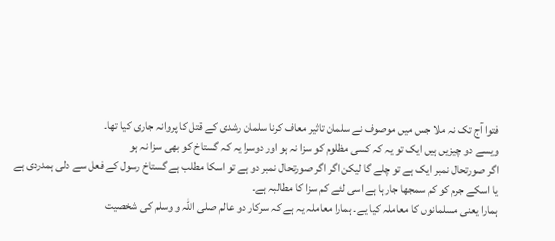فتوا آج تک نہ ملا جس میں موصوف نے سلمان تاثیر معاف کرنا سلمان رشدی کے قتل کا پروانہ جاری کیا تھا۔
ویسے دو چیزیں ہیں ایک تو یہ کہ کسی مظلوم کو سزا نہ ہو اور دوسرا یہ کہ گستاخ کو بھی سزا نہ ہو
اگر صورتحال نمبر ایک ہے تو چلے گا لیکن اگر اگر صورتحال نمبر دو ہے تو اسکا مطلب ہے گستاخ رسول کے فعل سے دلی ہمدردی ہے یا اسکے جرم کو کم سمجھا جارہا ہے اسی لئے کم سزا کا مطالبہ ہے۔
ہمارا یعنی مسلمانوں کا معاملہ کیا یے۔ ہمارا معاملہ یہ ہے کہ سرکار دو عالم صلی اللہ و وسلم کی شخصیت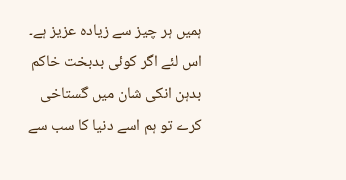ہمیں ہر چیز سے زیادہ عزیز ہے۔ اس لئے اگر کوئی بدبخت خاکم بدہن انکی شان میں گستاخی کرے تو ہم اسے دنیا کا سب سے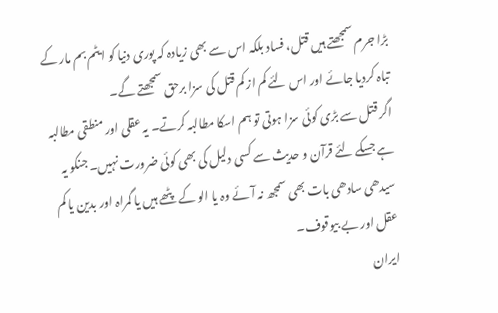بڑا جرم سمجھتے ہیں قتل، فساد بلکہ اس سے بھی زیادہ کہ پوری دنیا کو ایٹم بم مار کے تباہ کردیا جائے اور اس لئے کم از کم قتل کی سزا برحق سمجھتے گے۔
اگر قتل سے بڑی کوئی سزا ہوتی تو ہم اسکا مطالبہ کرتے۔ یہ عقلی اور منطقی مطالبہ ہے جسکے لئے قرآن و حدیث سے کسی دلیل کی بھی کوئی ضرورت نہیں۔ جنکو یہ سیدھی سادھی بات بھی سمجھ نہ آئے وہ یا الو کے پٹھے ہیں یا گمراہ اور بدین یا کم عقل اور بے بیوقوف۔
ایران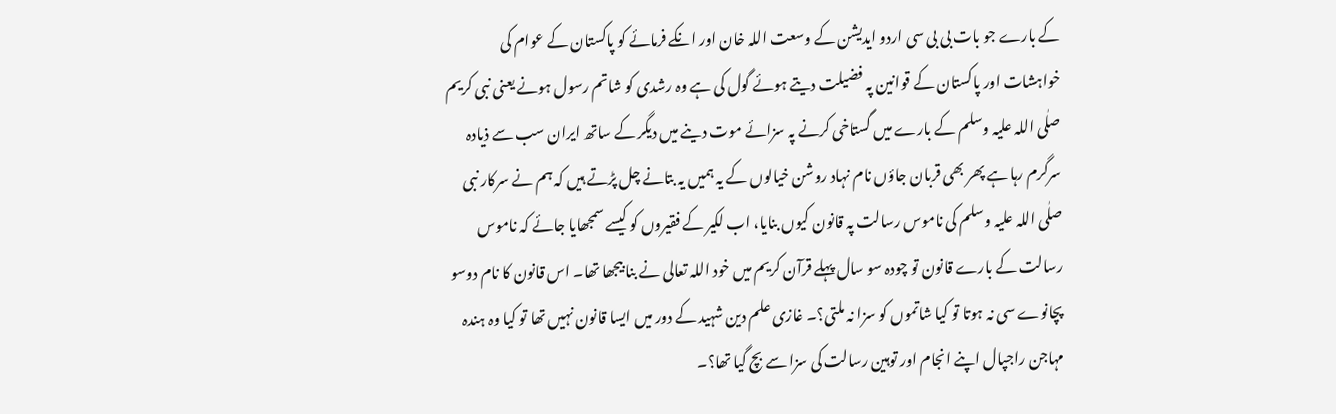کے بارے جو بات بی بی سی اردو ایدیشن کے وسعت اللہ خان اور انکے فرمائے کو پاکستان کے عوام کی خواہشات اور پاکستان کے قوانین پہ فضیلت دیتے ہوئے گول کی ہے وہ رشدی کو شاتم رسول ہونے یعنی نبی کریم صلٰی اللہ علیہ وسلم کے بارے میں گستاخی کرنے پہ سزائے موت دینے میں دیگر کے ساتھ ایران سب سے ذیادہ سرگرم رہا ہے پھر بھی قربان جاؤں نام نہاد روشن خیالوں کے یہ ہمیں یہ بتانے چل پڑتے ہیں کہ ہم نے سرکار نبی صلٰی اللہ علیہ وسلم کی ناموس رسالت پہ قانون کیوں بنایا، اب لکیر کے فقیروں کو کیسے سمجھایا جائے کہ ناموس رسالت کے بارے قانون تو چودہ سو سال پہلے قرآن کریم میں خود اللہ تعالی نے بنا بیجھا تھا۔ اس قانون کا نام دوسو پچانوے سی نہ ہوتا تو کیا شاتموں کو سزا نہ ملتی؟۔ غازی علم دین شہید کے دور میں ایسا قانون نہیں تھا تو کیا وہ ہندہ مہاجن راجپال اپنے انجام اور توہین رسالت کی سزا سے بچ گیا تھا؟۔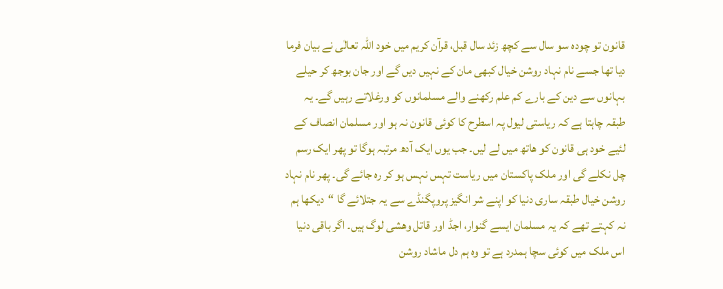قانون تو چودہ سو سال سے کچھ زئد سال قبل، قرآن کریم میں خود اللہ تعالٰی نے بیان فرما دیا تھا جسے نام نہاد روشن خیال کبھی مان کے نہیں دیں گے اور جان بوجھ کر حیلے بہانوں سے دین کے بارے کم علم رکھنے والے مسلمانوں کو ورغلاتے رہیں گے۔ یہ طبقہ چاہتا ہے کہ ریاستی لیول پہ اسطرح کا کوئی قانون نہ ہو اور مسلمان انصاف کے لئیے خود ہی قانون کو ھاتھ میں لے لیں۔ جب یوں ایک آدھ مرتبہ ہوگا تو پھر ایک رسم چل نکلے گی اور ملک پاکستان میں ریاست تہس نہس ہو کر رہ جائے گی۔ پھر نام نہاد روشن خیال طبقہ ساری دنیا کو اپنے شر انگیز پروپگنڈے سے یہ جتلائے گا “دیکھا ہم نہ کہتے تھے کہ یہ مسلمان ایسے گنوار، اجڈ اور قاتل وھشی لوگ ہیں۔ اگر باقی دنیا اس ملک میں کوئی سچا ہمدرد ہے تو وہ ہم دل ماشاد روشن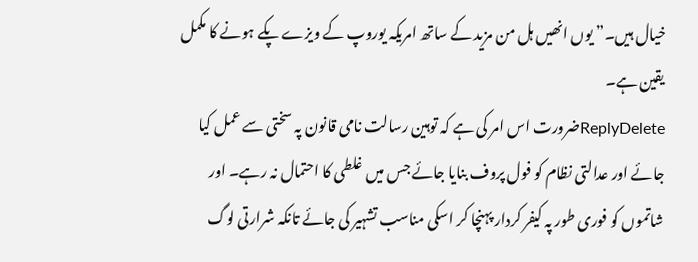خیال ہیں۔” یوں انھیں ہل من مزید کے ساتھ امریکہ یوروپ کے ویزے پکے ہونے کا مکمل یقین ہے۔
ReplyDeleteضرورت اس امر کی ہے کہ توہین رسالت نامی قانون پہ سختی سے عمل کیا جائے اور عدالتی نظام کو فول پروف بنایا جائے جس میں غلطی کا احتمال نہ رہے۔ اور شاتموں کو فوری طور پہ کیفر کردار پہنچا کر اسکی مناسب تشہیر کی جائے تانکہ شرارتی لوگ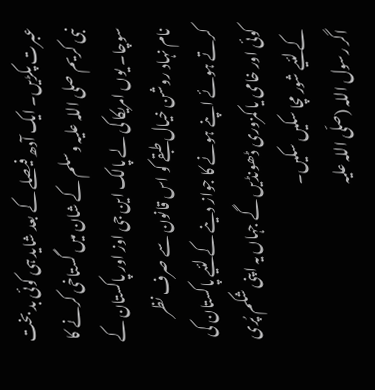عبرت پکڑیں۔ ایک آدھ فیصلے کے بعد شاید ہی کوئی بد بخت نبی کریم صلی اللہ علیہ وسلم کے شان میں گستاخی کرنے کا سوچا۔ یوں امریکا کی لے پالک این جی اوز اور پاکستان کے نام نہاد روشن خیال طبقے کو اس قانون سے صرف نظر کرتے ہوئے اپنے ہونے کا جواز دینے کے لئیے پاکستان کی کوئی اور خامی یا کمزوری ڈھونڈیں گے جہاں یہ اپنی شکم پُری کے لئیے شور مچا سکیں سکیں۔
اگر رسول اللہ (صلّی اللہ علیہ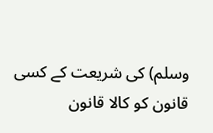وسلم) کی شریعت کے کسی قانون کو کالا قانون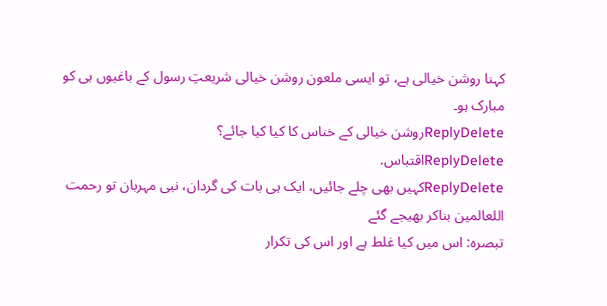کہنا روشن خیالی ہے، تو ایسی ملعون روشن خیالی شریعتِ رسول کے باغیوں ہی کو مبارک ہو۔
ReplyDeleteروشن خیالی کے خناس کا کیا کیا جائے؟
ReplyDeleteاقتباس.
ReplyDeleteکہیں بھی چلے جائیں، ایک ہی بات کی گردان، نبی مہربان تو رحمت اللعالمین بناکر بھیجے گئے
تبصرہ: اس میں کیا غلط ہے اور اس کی تکرار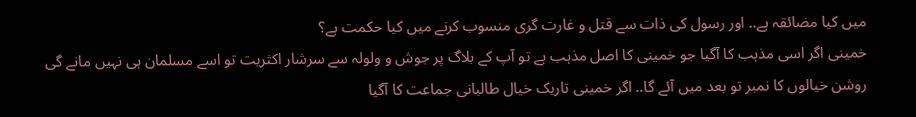میں کیا مضائقہ ہے.. اور رسول کی ذات سے قتل و غارت گری منسوب کرنے میں کیا حکمت ہے؟
خمینی اگر اسی مذہب کا آگیا جو خمینی کا اصل مذہب ہے تو آپ کے بلاگ پر جوش و ولولہ سے سرشار اکثریت تو اسے مسلمان ہی نہیں مانے گی روشن خیالوں کا نمبر تو بعد میں آئے گا.. اگر خمینی تاریک خیال طالبانی جماعت کا آگیا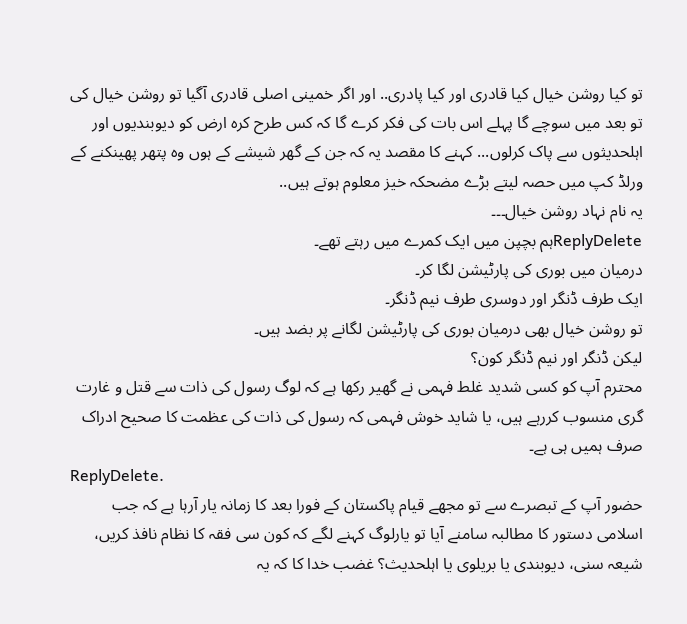تو کیا روشن خیال کیا قادری اور کیا پادری.. اور اگر خمینی اصلی قادری آگیا تو روشن خیال کی تو بعد میں سوچے گا پہلے اس بات کی فکر کرے گا کہ کس طرح کرہ ارض کو دیوبندیوں اور اہلحدیثوں سے پاک کرلوں... کہنے کا مقصد یہ کہ جن کے گھر شیشے کے ہوں وہ پتھر پھینکنے کے ورلڈ کپ میں حصہ لیتے بڑے مضحکہ خیز معلوم ہوتے ہیں..
یہ نام نہاد روشن خیال۔۔۔
ReplyDeleteہم بچپن میں ایک کمرے میں رہتے تھے۔
درمیان میں بوری کی پارٹیشن لگا کر۔
ایک طرف ڈنگر اور دوسری طرف نیم ڈنگر۔
تو روشن خیال بھی درمیان بوری کی پارٹیشن لگانے پر بضد ہیں۔
لیکن ڈنگر اور نیم ڈنگر کون؟
محترم آپ کو کسی شدید غلط فہمی نے گھیر رکھا ہے کہ لوگ رسول کی ذات سے قتل و غارت گری منسوب کررہے ہیں، یا شاید خوش فہمی کہ رسول کی ذات کی عظمت کا صحیح ادراک صرف ہمیں ہی ہے۔
ReplyDelete.
حضور آپ کے تبصرے سے تو مجھے قیام پاکستان کے فورا بعد کا زمانہ یار آرہا ہے کہ جب اسلامی دستور کا مطالبہ سامنے آیا تو یارلوگ کہنے لگے کہ کون سی فقہ کا نظام نافذ کریں، شیعہ سنی، دیوبندی یا بریلوی یا اہلحدیث؟ غضب خدا کا کہ یہ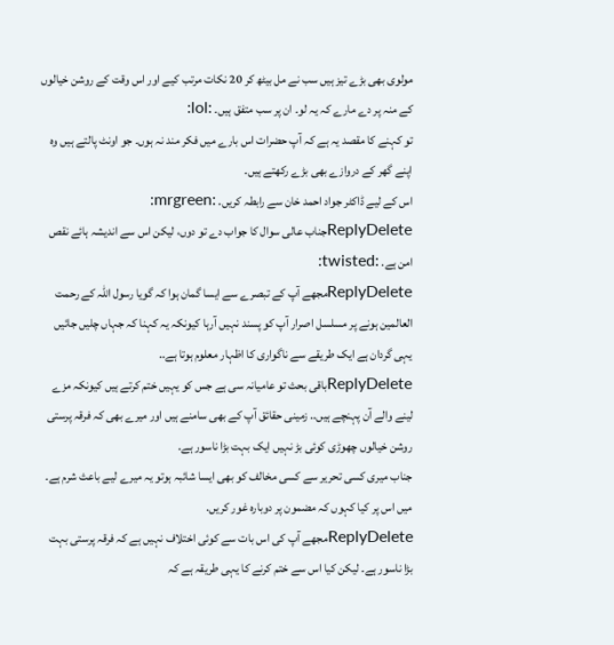مولوی بھی بڑے تیز ہیں سب نے مل بیٹھ کر 20 نکات مرتب کیے اور اس وقت کے روشن خیالوں کے منہ پر دے مارے کہ یہ لو۔ ان پر سب متفق ہیں۔ :lol:
تو کہنے کا مقصد یہ ہے کہ آپ حضرات اس بارے میں فکر مند نہ ہوں۔ جو اونٹ پالتے ہیں وہ اپنے گھر کے دروازے بھی بڑے رکھتے ہیں۔
اس کے لیے ڈاکٹر جواد احمد خان سے رابطہ کریں. :mrgreen:
ReplyDeleteجناب عالی سوال کا جواب دے تو دوں، لیکن اس سے اندیشہ ہائے نقص امن ہے. :twisted:
ReplyDeleteمجھے آپ کے تبصرے سے ایسا گمان ہوا کہ گویا رسول اللہ کے رحمت العالمین ہونے پر مسلسل اصرار آپ کو پسند نہیں آرہا کیونکہ یہ کہنا کہ جہاں چلیں جائیں یہی گردان ہے ایک طریقے سے ناگواری کا اظہار معلوم ہوتا ہے..
ReplyDeleteباقی بحث تو عامیانہ سی ہے جس کو یہیں ختم کرتے ہیں کیونکہ مزے لینے والے آن پہنچے ہیں.. زمینی حقائق آپ کے بھی سامنے ہیں اور میرے بھی کہ فرقہ پرستی روشن خیالوں چھوڑی کوئی بڑ نہیں ایک بہت بڑا ناسور ہے.
جناب میری کسی تحریر سے کسی مخالف کو بھی ایسا شائبہ ہوتو یہ میرے لیے باعث شرم ہے۔ میں اس پر کیا کہوں کہ مضمون پر دوبارہ غور کریں.
ReplyDeleteمجھے آپ کی اس بات سے کوئی اختلاف نہیں ہے کہ فرقہ پرستی بہت بڑا ناسور ہے۔ لیکن کیا اس سے ختم کرنے کا یہی طریقہ ہے کہ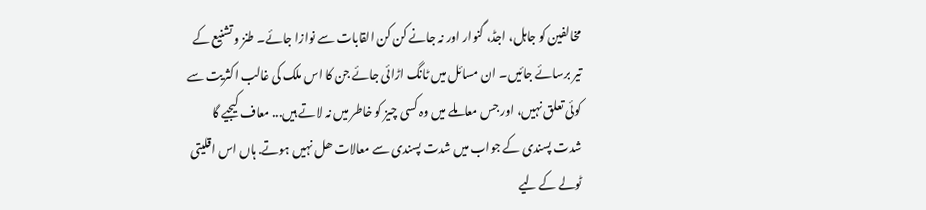مخالفین کو جاہل، اجڈ، گنوار اور نہ جانے کن کن القابات سے نوازا جائے۔ طنز و تشنیع کے تیر برسائے جائیں۔ ان مسائل میں ٹانگ اڑائی جائے جن کا اس ملک کی غالب اکثریت سے کوئی تعلق نہیں، اور جس معاملے میں وہ کسی چیز کو خاطر میں نہ لاتے ہیں... معاف کیجیے گا شدت پسندی کے جواب میں شدت پسندی سے معالات ھل نہیں ہوتے. ہاں اس اقلیتی ٹولے کے لیے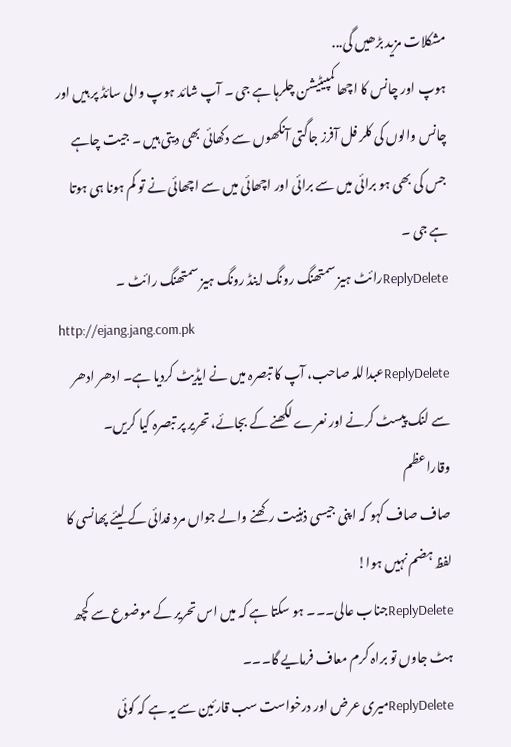مشکلات مزید بڑھیں گی...
ہوپ اور چانس کا اچھا کمپیٹیشن چلرہا ہے جی ۔ آپ شائد ہوپ والی سائڈ پر ہیں اور چانس والوں کی کلر فل آفرز جاگتی آنکھوں سے دکھائی بھی دیتی ہیں ۔ جیت چاہے جس کی بھی ہو برائی میں سے برائی اور اچھائی میں سے اچھائی نے تو کم ہونا ہی ہوتا ہے جی ۔
ReplyDeleteرائٹ ہیز سمتھنگ رونگ اینڈ رونگ ہیز سمتھنگ رائٹ ۔
http://ejang.jang.com.pk
ReplyDeleteعبداللہ صاحب، آپ کا تبصرہ میں نے ایڈیٹ کردیا ہے۔ ادھر ادھر سے لنک پیسٹ کرنے اور نعرے لکھنے کے بجائے، تحریر پر تبصرہ کیا کریں۔ وقاراعظم
صاف صاف کہو کہ اپنی جیسی ذہنیت رکھنے والے جواں مرد فدائی کے لیئے پھانسی کا لفظ ہضم نہیں ہوا!
ReplyDeleteجناب عالی۔۔۔ ہو سکتا ہے کہ میں اس تحریر کے موضوع سے کچھ ہٹ جاوں تو براہ کرم معاف فرمایے گا۔۔۔
ReplyDeleteمیری عرض اور درخواست سب قارئین سے یہ ہے کہ کوئی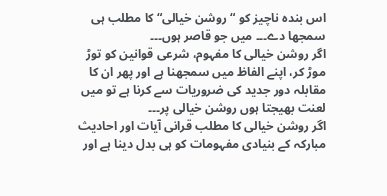اس بندہ ناچیز کو “روشن خیالی“ کا مطلب ہی سمجھا دے۔۔۔ میں جو قاصر ہوں۔۔۔
اگر روشن خیالی کا مفہوم، شرعی قوانین کو توڑ موڑ کر، اپنے الفاظ میں سمجھنا ہے اور پھر ان کا مقابلہ دور جدید کی ضروریات سے کرنا ہے تو میں لعنت بھیجتا ہوں روشن خیالی پر۔۔۔
اگر روشن خیالی کا مطلب قرانی آیات اور احادیث مبارکہ کے بنیادی مفہومات کو ہی بدل دینا ہے اور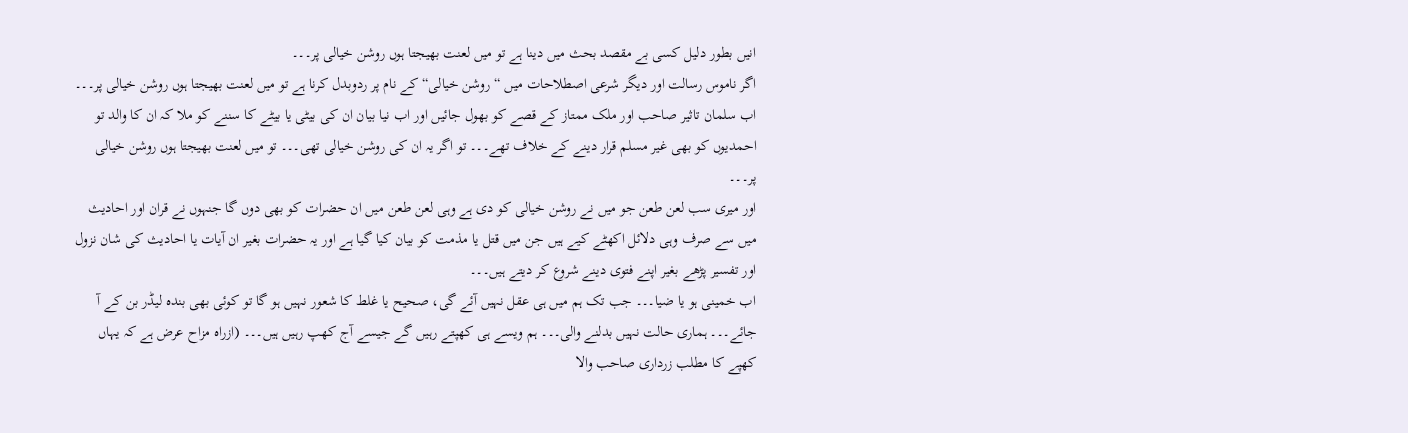انیں بطور دلیل کسی بے مقصد بحث میں دینا ہے تو میں لعنت بھیجتا ہوں روشن خیالی پر۔۔۔
اگر ناموس رسالت اور دیگر شرعی اصطلاحات میں “روشن خیالی“ کے نام پر ردوبدل کرنا ہے تو میں لعنت بھیجتا ہوں روشن خیالی پر۔۔۔
اب سلمان تاثیر صاحب اور ملک ممتاز کے قصے کو بھول جائیں اور اب نیا بیان ان کی بیٹی یا بیٹے کا سننے کو ملا کہ ان کا والد تو احمدیوں کو بھی غیر مسلم قرار دینے کے خلاف تھے۔۔۔ تو اگر یہ ان کی روشن خیالی تھی۔۔۔ تو میں لعنت بھیجتا ہوں روشن خیالی پر۔۔۔
اور میری سب لعن طعن جو میں نے روشن خیالی کو دی ہے وہی لعن طعن میں ان حضرات کو بھی دوں گا جنہوں نے قران اور احادیث میں سے صرف وہی دلائل اکھٹے کیے ہیں جن میں قتل یا مذمت کو بیان کیا گیا ہے اور یہ حضرات بغیر ان آیات یا احادیث کی شان نزول اور تفسیر پڑھے بغیر اپنے فتوی دینے شروع کر دیتے ہیں۔۔۔
اب خمینی ہو یا ضیا۔۔۔ جب تک ہم میں ہی عقل نہیں آئے گی، صحیح یا غلط کا شعور نہیں ہو گا تو کوئی بھی بندہ لیڈر بن کے آ جائے۔۔۔ ہماری حالت نہیں بدلنے والی۔۔۔ ہم ویسے ہی کھپتے رہیں گے جیسے آج کھپ رہیں ہیں۔۔۔ (ازراہ مزاح عرض ہے کہ یہاں کھپے کا مطلب زرداری صاحب والا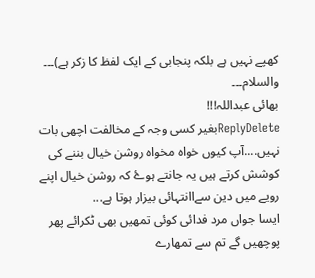کھپے نہیں ہے بلکہ پنجابی کے ایک لفظ کا زکر ہے)۔۔۔
والسلام۔۔۔
بھائی عبداللہ!!!
ReplyDeleteبغیر کسی وجہ کے مخالفت اچھی بات نہیں....آپ کیوں خواہ مخواہ روشن خیال بننے کی کوشش کرتے ہیں یہ جانتے ہوۓ کہ روشن خیال اپنے رویے میں دین سےاانتہائی بیزار ہوتا ہے...
ایسا جواں مرد فدائی کوئی تمھیں بھی ٹکرائے پھر پوچھیں گے تم سے تمھارے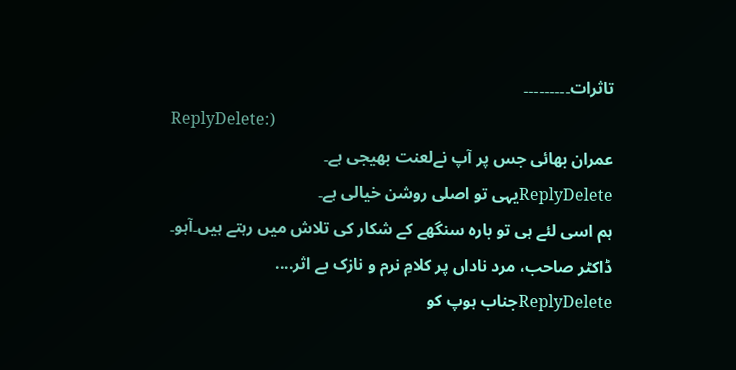تاثرات۔۔۔۔۔۔۔۔۔
ReplyDelete:)
عمران بھائی جس پر آپ نےلعنت بھیجی ہے۔
ReplyDeleteیہی تو اصلی روشن خیالی ہے۔
ہم اسی لئے ہی تو بارہ سنگھے کے شکار کی تلاش میں رہتے ہیں۔آہو۔
ڈاکٹر صاحب، مرد ناداں پر کلامِ نرم و نازک بے اثر....
ReplyDeleteجناب ہوپ کو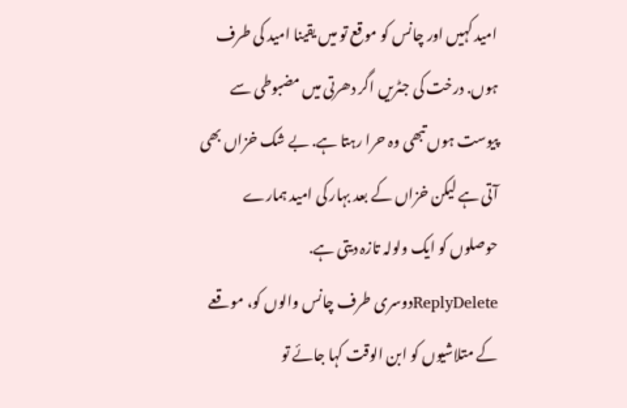امید کہیں اور چانس کو موقع تو میں یقینا امید کی طرف ہوں. درخت کی جٹریں اگر دھرتی میں مضبوطی سے پیوست ہوں تبھی وہ حرا رہتا ہے. بے شک خزاں بھی آتی ہے لیکن خزاں کے بعد بہار کی امید ہمارے حوصلوں کو ایک ولولہ تازہ دیتی ہے.
ReplyDeleteدوسری طرف چانس والوں کو، موقعے کے متلاشیوں کو ابن الوقت کہا جائے تو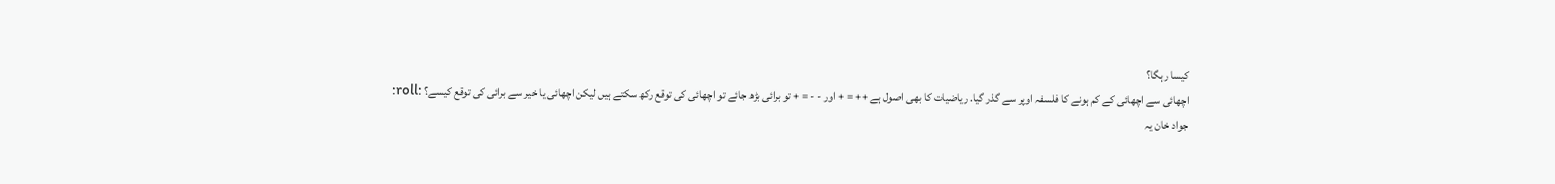کیسا رہگا؟
اچھائی سے اچھائی کے کم ہونے کا فلسفہ اوپر سے گذر گیا. ریاضیات کا بھی اصول ہے ++ = + اور - - = + تو برائی بڑھ جائے تو اچھائی کی توقع رکھ سکتے ہیں لیکن اچھائی یا خیر سے برائی کی توقع کیسے؟ :roll:
جواد خان یہ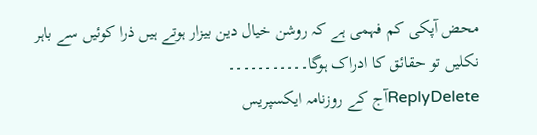محض آپکی کم فہمی ہے کہ روشن خیال دین بیزار ہوتے ہیں ذرا کوئیں سے باہر نکلیں تو حقائق کا ادراک ہوگا۔۔۔۔۔۔۔۔۔۔۔
ReplyDeleteآج کے روزنامہ ایکسپریس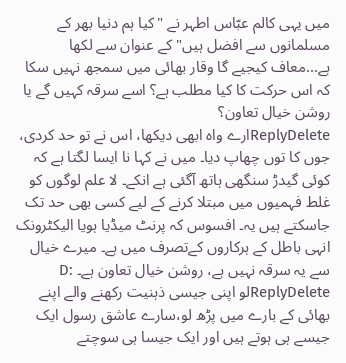میں یہی کالم عبّاس اطہر نے "کیا ہم دنیا بھر کے مسلمانوں سے افضل ہیں" کے عنوان سے لکھا ہے...معاف کیجیے گا وقار بھائی میں سمجھ نہیں سکا کہ اس حرکت کا کیا مطلب ہے؟ اسے سرقہ کہیں گے یا روشن خیال تعاون؟
ReplyDeleteارے واہ ابھی دیکھا، اس نے تو حد کردی، جوں کا توں چھاپ دیا۔ میں نے کہا نا ایسا لگتا ہے کہ کوئی گیدڑ سنگھی ہاتھ آگئی ہے انکے۔ لا علم لوگوں کو غلط فہمیوں میں مبتلا کرنے کے لیے کسی بھی حد تک جاسکتے ہیں یہ۔ افسوس کہ پرنٹ میڈیا ہویا الیکٹرونک انہی باطل کے ہرکاروں کےتصرف میں ہے۔ میرے خیال سے یہ سرقہ نہیں ہے، روشن خیال تعاون ہے۔ :D
ReplyDeleteلو اپنی جیسی ذہنیت رکھنے والے اپنے بھائی کے بارے میں پڑھ لو،سارے عاشق رسول ایک جیسے ہی ہوتے ہیں اور ایک جیسا ہی سوچتے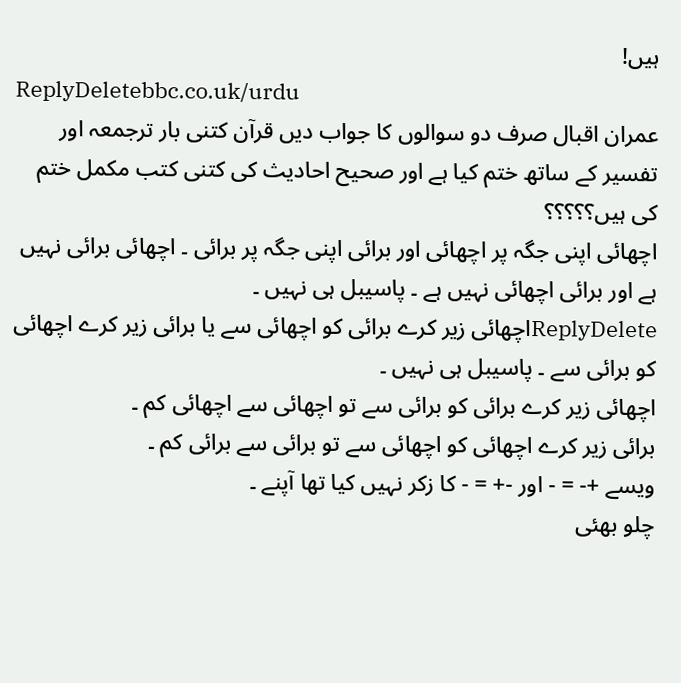ہیں!
ReplyDeletebbc.co.uk/urdu
عمران اقبال صرف دو سوالوں کا جواب دیں قرآن کتنی بار ترجمعہ اور تفسیر کے ساتھ ختم کیا ہے اور صحیح احادیث کی کتنی کتب مکمل ختم کی ہیں؟؟؟؟؟
اچھائی اپنی جگہ پر اچھائی اور برائی اپنی جگہ پر برائی ۔ اچھائی برائی نہیں ہے اور برائی اچھائی نہیں ہے ۔ پاسیبل ہی نہیں ۔
ReplyDeleteاچھائی زیر کرے برائی کو اچھائی سے یا برائی زیر کرے اچھائی کو برائی سے ۔ پاسیبل ہی نہیں ۔
اچھائی زیر کرے برائی کو برائی سے تو اچھائی سے اچھائی کم ۔
برائی زیر کرے اچھائی کو اچھائی سے تو برائی سے برائی کم ۔
ویسے +- = - اور -+ = - کا زکر نہیں کیا تھا آپنے ۔
چلو بھئی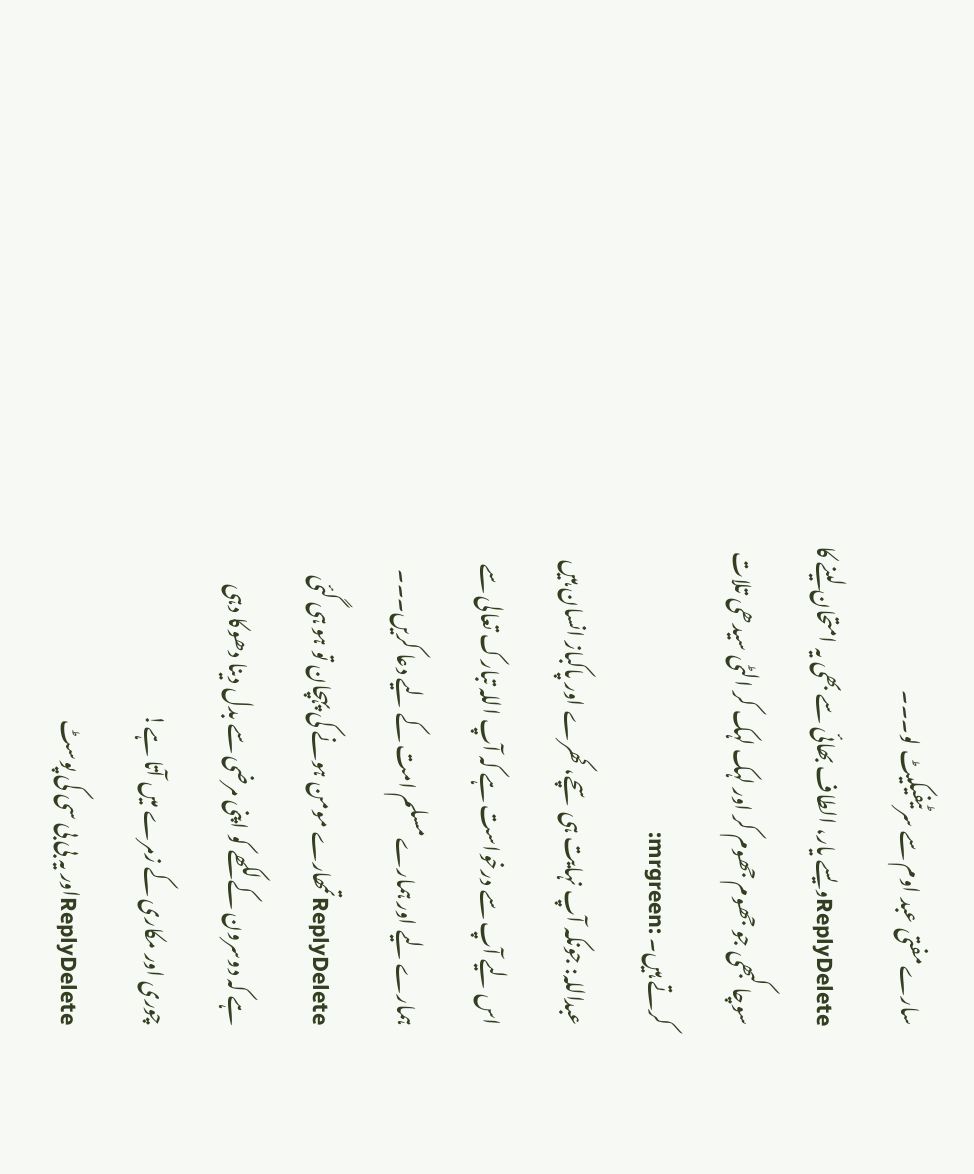سارے مفتی عبد اوم سے سرٹیفیکیٹ لو۔۔۔
ReplyDeleteویسے یار، الطاف بھائی سے بھی یہ امتحان لینے کا سوچا کبھی جو جھوم جھوم کر اور لہک لہک کر الٹی سیدھی تلات کرتے ہیں۔ :mrgreen:
عبداللہ: جونکہ آپ نہایت ہی سچے، کھرے اور پاکباز انسان ہیں اس لیے آپ سے درخواست ہے کہ آپ اللہ تبارک تعالی سے ہمارے لیے اور ہمارے مسلم امت کے لیے دعا کریں۔۔۔
ReplyDeleteتمھارے مومن ہونے کی پہچان تو ہو ہی گئی ہے کہ دوسرون کے لکھے کو اپنی مرضی سے بدل دینا دھوکا دہی چوری اور مکاری کے زمرے میں آتا ہے!
ReplyDeleteاور یہ بی بی سی کی پوسٹ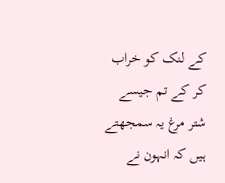کے لنک کو خراب کر کے تم جیسے شتر مرغ یہ سمجھتے ہیں کہ انہون نے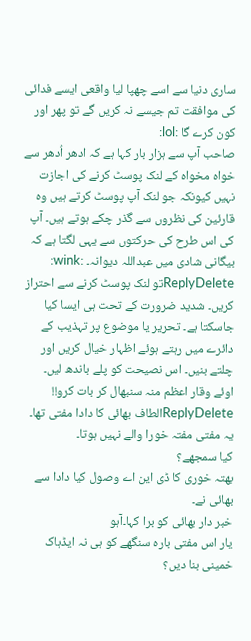ساری دنیا سے اسے چھپا لیا واقعی ایسے فدائی کی موافقت تم جیسے نہ کریں گے تو پھر اور کون کرے گا :lol:
صاحب آپ سے ہزار بار کہا ہے کہ ادھر اُدھر سے خواہ مخواہ کے لنک پوسٹ کرنے کی اجازت نہیں کیونکہ جو لنک آپ پوسٹ کرتے ہیں وہ قارئین کی نظروں سے گذر چکے ہوتے ہیں۔ آپ کی اس طرح کی حرکتوں سے یہی لگتا ہے کہ بیگانی شادی میں عبداللہ دیوانہ۔ :wink:
ReplyDeleteتو لنک پوسٹ کرنے سے احتراز کریں۔ شدید ضرورت کے تحت ہی ایسا کیا جاسکتا ہے۔ تحریر یا موضوع پر تہذیب کے دائرے میں رہتے ہوئے اظہار خیال کریں اور چلتے بنیں۔ اس نصیحت کو پلے باندھ لیں۔
اوئے وقار اعظم منہ سنبھال کر بات کرو!!
ReplyDeleteالطاف بھائی کا دادا مفتی تھا۔
یہ مفتی مفتہ خورا والے نہیں ہوتا۔
کیا سمجھے؟
بھتہ خوری کا ڈی این اے وصول کیا دادا سے بھائی نے۔
خبر دار بھائی کو برا کہا۔آہو
یار اس مفتی بارہ سنگھے کو ہی نہ ایڈہاک خمینی بنا دیں؟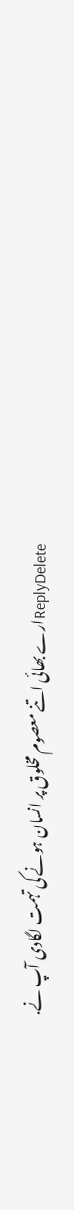ReplyDeleteارے بھائی اتنے معصوم مخلوق پر انسان ہونے کی تہمت لگادی آپ نے.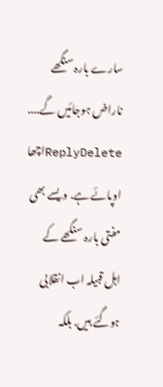سارے بارہ سنگھے ناراض ہوجائیں گے....
ReplyDeleteاچھا اوپائے ہے. ویسے بھی مفتی بارہ سنگھے کے اہل قبیلہ اب انقلابی ہوگئے ہیں. بلکہ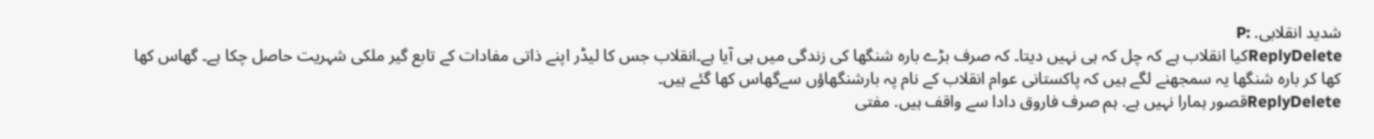شدید انقلابی. :P
ReplyDeleteکیا انقلاب ہے کہ چل کہ ہی نہیں دیتا۔ کہ صرف بڑے بارہ شنگھا کی زندگی میں ہی آیا ہے۔انقلاب جس کا لیڈر اپنے ذاتی مفادات کے تابع گیر ملکی شہریت حاصل چکا ہے۔ گھاس کھا کھا کر بارہ شنگھا یہ سمجھنے لگے ہیں کہ پاکستانی عوام انقلاب کے نام پہ بارشنگھاؤں سےگھاس کھا گئے ہیں۔
ReplyDeleteقصور ہمارا نہیں ہے. ہم صرف فاروق دادا سے واقف ہیں. مفتی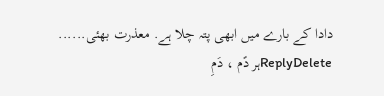دادا کے بارے میں ابھی پتہ چلا ہے. معذرت بھئی......
ReplyDeleteہر دًم ، دَمِ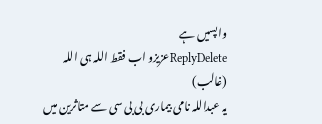واپسیں ہے
ReplyDeleteعزیزو اب فقط اللہ ہی اللہ
(غالب)
یہ عبداللہ نامی بیماری بی بی سی سے متاثرین میں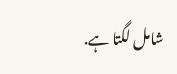شامل لگتا ہے.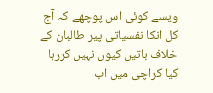ویسے کوئی اس پوچھے کہ آج کل انکا نفسیاتی پیر طالبان کے خلاف باتیں کیوں نہیں کررہا کیا کراچی میں اب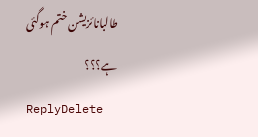طالبانائزیشن ختم ہوگئی ہے؟؟؟
ReplyDelete